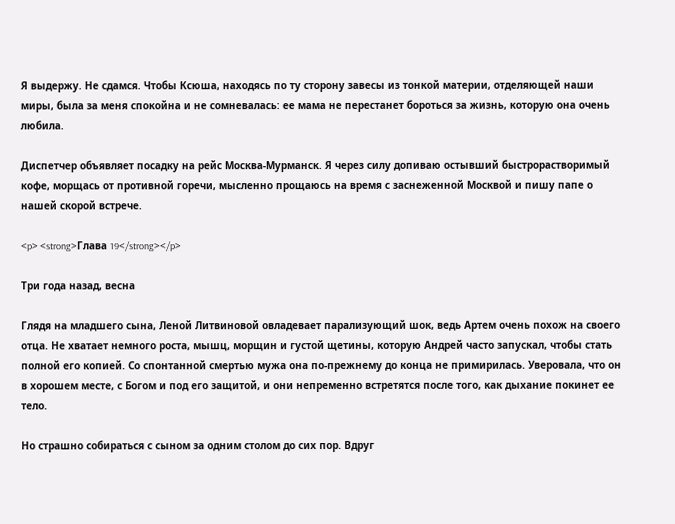Я выдержу. Не сдамся. Чтобы Ксюша, находясь по ту сторону завесы из тонкой материи, отделяющей наши миры, была за меня спокойна и не сомневалась: ее мама не перестанет бороться за жизнь, которую она очень любила.

Диспетчер объявляет посадку на рейс Москва-Мурманск. Я через силу допиваю остывший быстрорастворимый кофе, морщась от противной горечи, мысленно прощаюсь на время с заснеженной Москвой и пишу папе о нашей скорой встрече.

<p> <strong>Глава 19</strong></p>

Три года назад, весна

Глядя на младшего сына, Леной Литвиновой овладевает парализующий шок, ведь Артем очень похож на своего отца. Не хватает немного роста, мышц, морщин и густой щетины, которую Андрей часто запускал, чтобы стать полной его копией. Со спонтанной смертью мужа она по-прежнему до конца не примирилась. Уверовала, что он в хорошем месте, с Богом и под его защитой, и они непременно встретятся после того, как дыхание покинет ее тело.

Но страшно собираться с сыном за одним столом до сих пор. Вдруг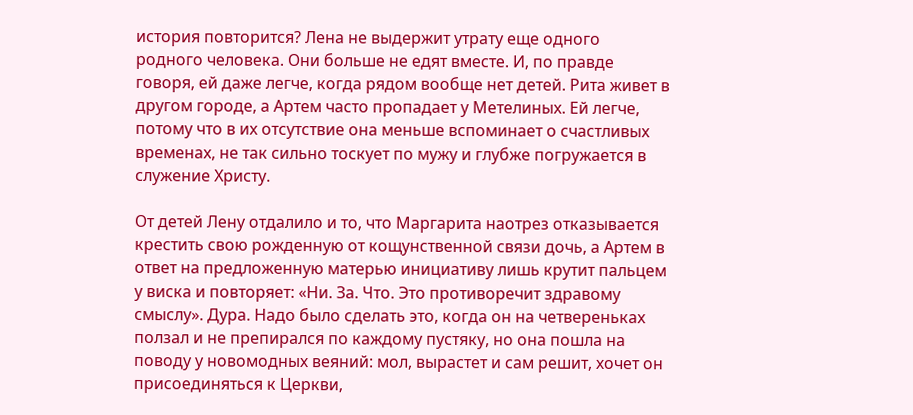история повторится? Лена не выдержит утрату еще одного родного человека. Они больше не едят вместе. И, по правде говоря, ей даже легче, когда рядом вообще нет детей. Рита живет в другом городе, а Артем часто пропадает у Метелиных. Ей легче, потому что в их отсутствие она меньше вспоминает о счастливых временах, не так сильно тоскует по мужу и глубже погружается в служение Христу.

От детей Лену отдалило и то, что Маргарита наотрез отказывается крестить свою рожденную от кощунственной связи дочь, а Артем в ответ на предложенную матерью инициативу лишь крутит пальцем у виска и повторяет: «Ни. За. Что. Это противоречит здравому смыслу». Дура. Надо было сделать это, когда он на четвереньках ползал и не препирался по каждому пустяку, но она пошла на поводу у новомодных веяний: мол, вырастет и сам решит, хочет он присоединяться к Церкви,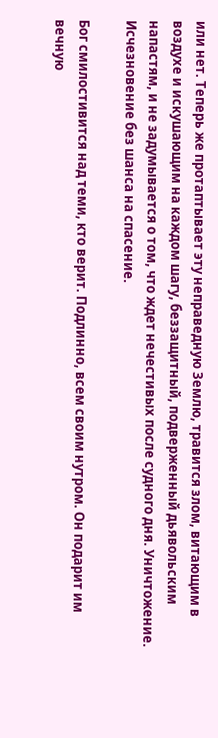или нет. Теперь же протаптывает эту неправедную Землю, травится злом, витающим в воздухе и искушающим на каждом шагу, беззащитный, подверженный дьявольским напастям, и не задумывается о том, что ждет нечестивых после судного дня. Уничтожение. Исчезновение без шанса на спасение.

Бог смилостивится над теми, кто верит. Подлинно, всем своим нутром. Он подарит им вечную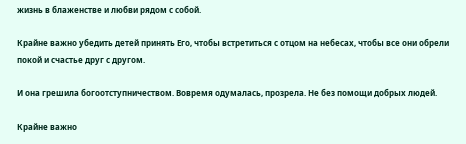жизнь в блаженстве и любви рядом с собой.

Крайне важно убедить детей принять Его, чтобы встретиться с отцом на небесах, чтобы все они обрели покой и счастье друг с другом.

И она грешила богоотступничеством. Вовремя одумалась, прозрела. Не без помощи добрых людей.

Крайне важно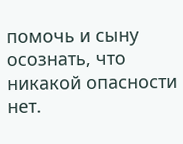помочь и сыну осознать, что никакой опасности нет.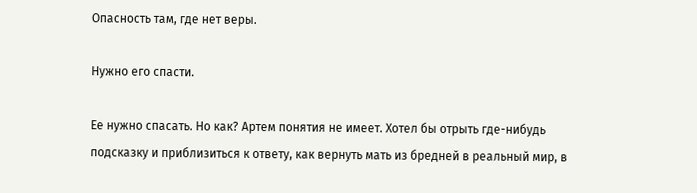Опасность там, где нет веры.

Нужно его спасти.

Ее нужно спасать. Но как? Артем понятия не имеет. Хотел бы отрыть где-нибудь подсказку и приблизиться к ответу, как вернуть мать из бредней в реальный мир, в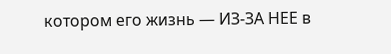котором его жизнь — ИЗ-ЗА НЕЕ в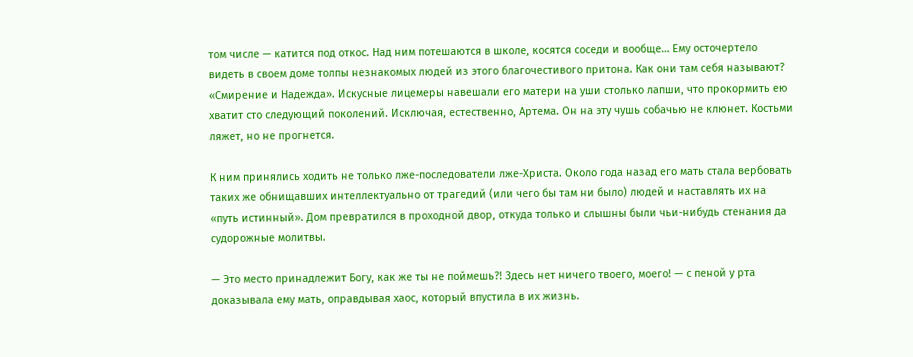том числе — катится под откос. Над ним потешаются в школе, косятся соседи и вообще… Ему осточертело видеть в своем доме толпы незнакомых людей из этого благочестивого притона. Как они там себя называют? «Смирение и Надежда». Искусные лицемеры навешали его матери на уши столько лапши, что прокормить ею хватит сто следующий поколений. Исключая, естественно, Артема. Он на эту чушь собачью не клюнет. Костьми ляжет, но не прогнется.

К ним принялись ходить не только лже-последователи лже-Христа. Около года назад его мать стала вербовать таких же обнищавших интеллектуально от трагедий (или чего бы там ни было) людей и наставлять их на «путь истинный». Дом превратился в проходной двор, откуда только и слышны были чьи-нибудь стенания да судорожные молитвы.

— Это место принадлежит Богу, как же ты не поймешь?! Здесь нет ничего твоего, моего! — с пеной у рта доказывала ему мать, оправдывая хаос, который впустила в их жизнь.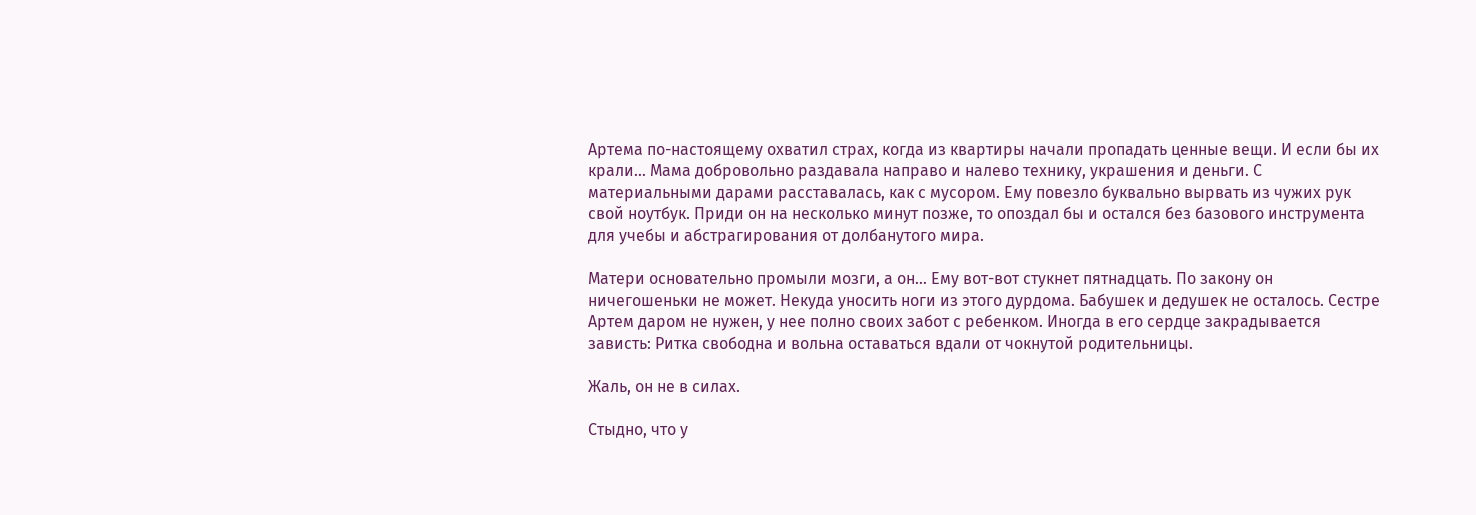Артема по-настоящему охватил страх, когда из квартиры начали пропадать ценные вещи. И если бы их крали… Мама добровольно раздавала направо и налево технику, украшения и деньги. С материальными дарами расставалась, как с мусором. Ему повезло буквально вырвать из чужих рук свой ноутбук. Приди он на несколько минут позже, то опоздал бы и остался без базового инструмента для учебы и абстрагирования от долбанутого мира.

Матери основательно промыли мозги, а он… Ему вот-вот стукнет пятнадцать. По закону он ничегошеньки не может. Некуда уносить ноги из этого дурдома. Бабушек и дедушек не осталось. Сестре Артем даром не нужен, у нее полно своих забот с ребенком. Иногда в его сердце закрадывается зависть: Ритка свободна и вольна оставаться вдали от чокнутой родительницы.

Жаль, он не в силах.

Стыдно, что у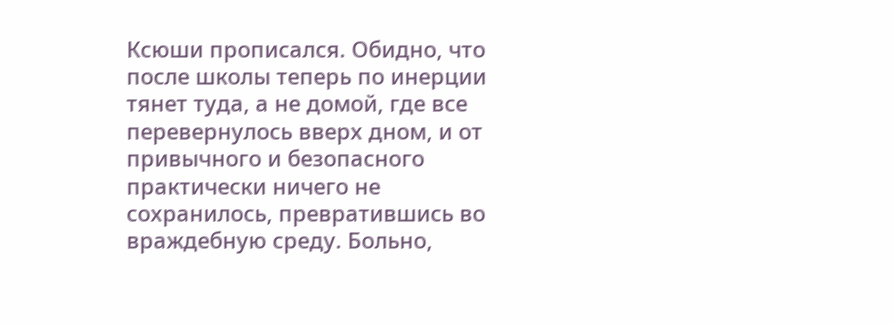Ксюши прописался. Обидно, что после школы теперь по инерции тянет туда, а не домой, где все перевернулось вверх дном, и от привычного и безопасного практически ничего не сохранилось, превратившись во враждебную среду. Больно,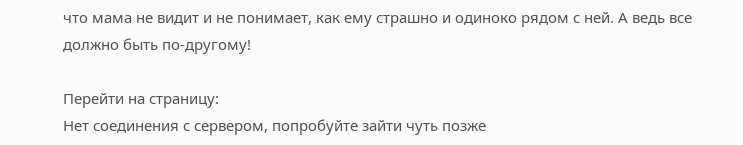что мама не видит и не понимает, как ему страшно и одиноко рядом с ней. А ведь все должно быть по-другому!

Перейти на страницу:
Нет соединения с сервером, попробуйте зайти чуть позже